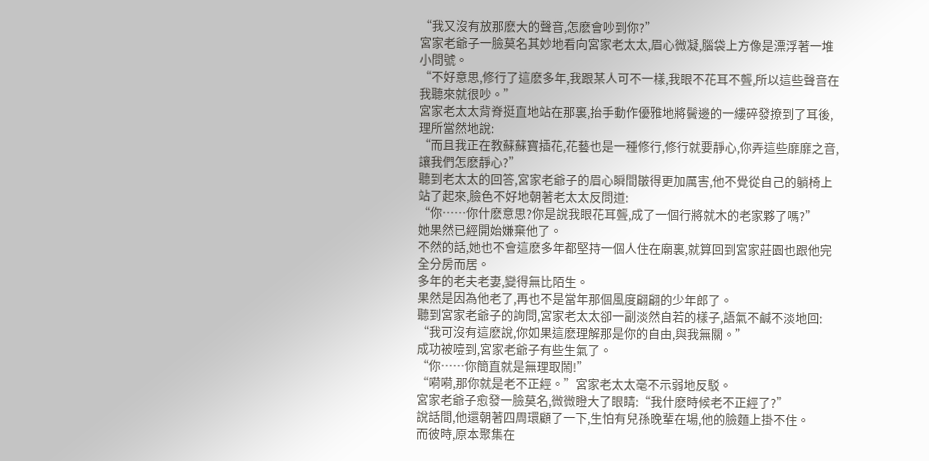“我又沒有放那麽大的聲音,怎麽會吵到你?”
宮家老爺子一臉莫名其妙地看向宮家老太太,眉心微凝,腦袋上方像是漂浮著一堆小問號。
“不好意思,修行了這麽多年,我跟某人可不一樣,我眼不花耳不聾,所以這些聲音在我聽來就很吵。”
宮家老太太背脊挺直地站在那裏,抬手動作優雅地將鬢邊的一縷碎發撩到了耳後,理所當然地說:
“而且我正在教蘇蘇寶插花,花藝也是一種修行,修行就要靜心,你弄這些靡靡之音,讓我們怎麽靜心?”
聽到老太太的回答,宮家老爺子的眉心瞬間皺得更加厲害,他不覺從自己的躺椅上站了起來,臉色不好地朝著老太太反問道:
“你……你什麽意思?你是說我眼花耳聾,成了一個行將就木的老家夥了嗎?”
她果然已經開始嫌棄他了。
不然的話,她也不會這麽多年都堅持一個人住在廟裏,就算回到宮家莊園也跟他完全分房而居。
多年的老夫老妻,變得無比陌生。
果然是因為他老了,再也不是當年那個風度翩翩的少年郎了。
聽到宮家老爺子的詢問,宮家老太太卻一副淡然自若的樣子,語氣不鹹不淡地回:
“我可沒有這麽說,你如果這麽理解那是你的自由,與我無關。”
成功被噎到,宮家老爺子有些生氣了。
“你……你簡直就是無理取鬧!”
“嗬嗬,那你就是老不正經。”宮家老太太毫不示弱地反駁。
宮家老爺子愈發一臉莫名,微微瞪大了眼睛:“我什麽時候老不正經了?”
說話間,他還朝著四周環顧了一下,生怕有兒孫晚輩在場,他的臉麵上掛不住。
而彼時,原本聚集在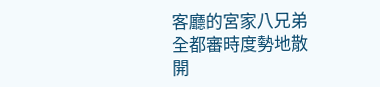客廳的宮家八兄弟全都審時度勢地散開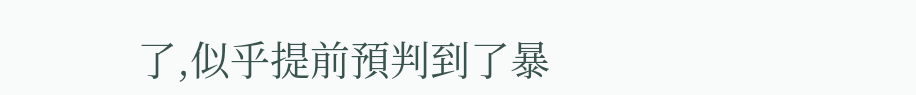了,似乎提前預判到了暴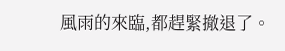風雨的來臨,都趕緊撤退了。